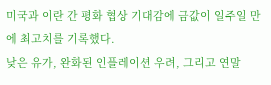미국과 이란 간 평화 협상 기대감에 금값이 일주일 만에 최고치를 기록했다.
낮은 유가, 완화된 인플레이션 우려, 그리고 연말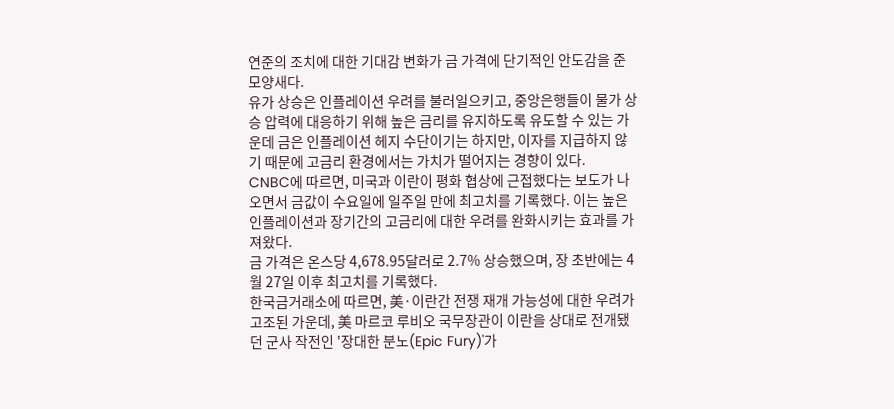연준의 조치에 대한 기대감 변화가 금 가격에 단기적인 안도감을 준 모양새다.
유가 상승은 인플레이션 우려를 불러일으키고, 중앙은행들이 물가 상승 압력에 대응하기 위해 높은 금리를 유지하도록 유도할 수 있는 가운데 금은 인플레이션 헤지 수단이기는 하지만, 이자를 지급하지 않기 때문에 고금리 환경에서는 가치가 떨어지는 경향이 있다.
CNBC에 따르면, 미국과 이란이 평화 협상에 근접했다는 보도가 나오면서 금값이 수요일에 일주일 만에 최고치를 기록했다. 이는 높은 인플레이션과 장기간의 고금리에 대한 우려를 완화시키는 효과를 가져왔다.
금 가격은 온스당 4,678.95달러로 2.7% 상승했으며, 장 초반에는 4월 27일 이후 최고치를 기록했다.
한국금거래소에 따르면, 美·이란간 전쟁 재개 가능성에 대한 우려가 고조된 가운데, 美 마르코 루비오 국무장관이 이란을 상대로 전개됐던 군사 작전인 '장대한 분노(Epic Fury)'가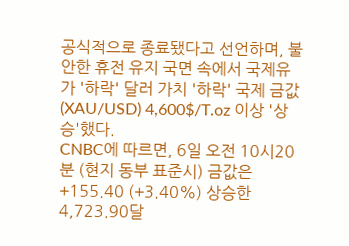공식적으로 종료됐다고 선언하며, 불안한 휴전 유지 국면 속에서 국제유가 '하락' 달러 가치 '하락' 국제 금값(XAU/USD) 4,600$/T.oz 이상 '상승'했다.
CNBC에 따르면, 6일 오전 10시20분 (현지 동부 표준시) 금값은 +155.40 (+3.40%) 상승한 4,723.90달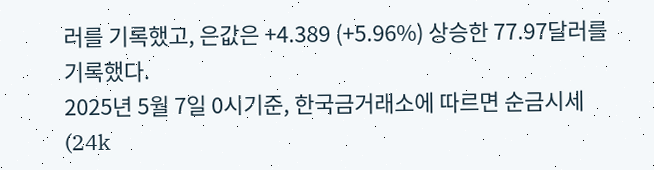러를 기록했고, 은값은 +4.389 (+5.96%) 상승한 77.97달러를 기록했다.
2025년 5월 7일 0시기준, 한국금거래소에 따르면 순금시세(24k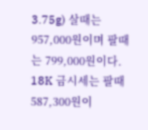3.75g) 살때는 957,000원이며 팔때는 799,000원이다.
18K 금시세는 팔때 587,300원이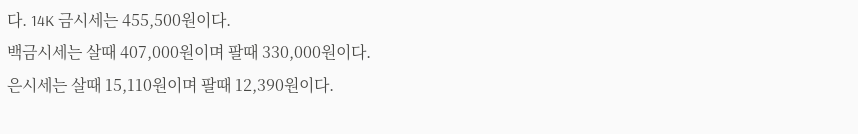다. 14K 금시세는 455,500원이다.
백금시세는 살때 407,000원이며 팔때 330,000원이다.
은시세는 살때 15,110원이며 팔때 12,390원이다.